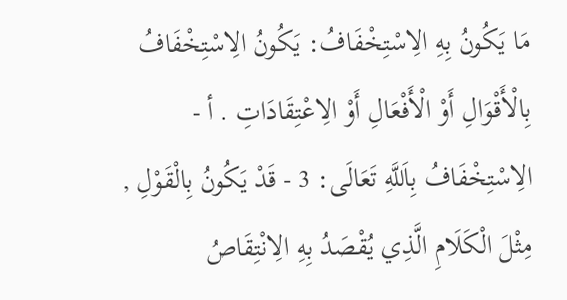مَا يَكُونُ بِهِ الِاسْتِخْفَافُ: يَكُونُ الِاسْتِخْفَافُ بِالْأَقْوَالِ أَوْ الْأَفْعَالِ أَوْ الِاعْتِقَادَاتِ . أ - الِاسْتِخْفَافُ بِاَللَّهِ تَعَالَى: 3 - قَدْ يَكُونُ بِالْقَوْلِ , مِثْلَ الْكَلَامِ الَّذِي يُقْصَدُ بِهِ الِانْتِقَاصُ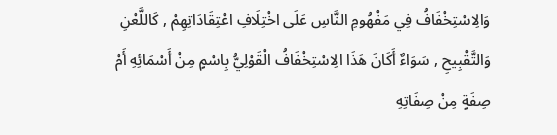وَالِاسْتِخْفَافُ فِي مَفْهُومِ النَّاسِ عَلَى اخْتِلَافِ اعْتِقَادَاتِهِمْ , كَاللَّعْنِ وَالتَّقْبِيحِ , سَوَاءٌ أَكَانَ هَذَا الِاسْتِخْفَافُ الْقَوْلِيُّ بِاسْمٍ مِنْ أَسْمَائِهِ أَمْ صِفَةٍ مِنْ صِفَاتِهِ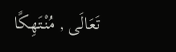تَعَالَى , مُنْتَهِكًا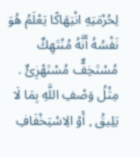لِحُرْمَتِهِ انْتِهَاكًا يَعْلَمُ هُوَ نَفْسُهُ أَنَّهُ مُنْتَهِكٌ مُسْتَخِفٌّ مُسْتَهْزِئٌ . مِثْلُ وَصْفِ اللَّهِ بِمَا لَا يَلِيقُ , أَوْ الِاسْتِخْفَافِ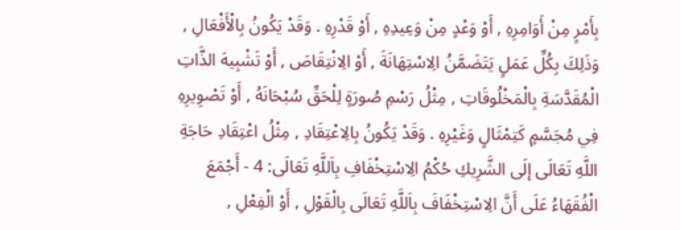بِأَمْرٍ مِنْ أَوَامِرِهِ , أَوْ وَعْدٍ مِنْ وَعِيدِهِ , أَوْ قَدْرِهِ . وَقَدْ يَكُونُ بِالْأَفْعَالِ , وَذَلِكَ بِكُلِّ عَمَلٍ يَتَضَمَّنُ الِاسْتِهَانَةَ , أَوْ الِانْتِقَاصَ , أَوْ تَشْبِيهَ الذَّاتِ الْمُقَدَّسَةِ بِالْمَخْلُوقَاتِ , مِثْلُ رَسْمِ صُورَةٍ لِلْحَقِّ سُبْحَانَهُ , أَوْ تَصْوِيرِهِ فِي مُجَسَّمٍ كَتِمْثَالٍ وَغَيْرِهِ . وَقَدْ يَكُونُ بِالِاعْتِقَادِ , مِثْلُ اعْتِقَادِ حَاجَةِ اللَّهِ تَعَالَى إلَى الشَّرِيكِ حُكْمُ الِاسْتِخْفَافِ بِاَللَّهِ تَعَالَى: 4 - أَجْمَعَ الْفُقَهَاءُ عَلَى أَنَّ الِاسْتِخْفَافَ بِاَللَّهِ تَعَالَى بِالْقَوْلِ , أَوْ الْفِعْلِ ,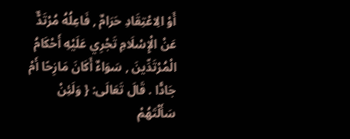أَوْ الِاعْتِقَادِ حَرَامٌ , فَاعِلُهُ مُرْتَدٌّ عَنْ الْإِسْلَامِ تَجْرِي عَلَيْهِ أَحْكَامُ الْمُرْتَدِّينَ , سَوَاءٌ أَكَانَ مَازِحًا أَمْ جَادًّا . قَالَ تَعَالَى: { وَلَئِنْ سَأَلْتَهُمْ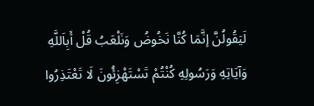لَيَقُولُنَّ إنَّمَا كُنَّا نَخُوضُ وَنَلْعَبُ قُلْ أَبِاَللَّهِ وَآيَاتِهِ وَرَسُولِهِ كُنْتُمْ تَسْتَهْزِئُونَ لَا تَعْتَذِرُوا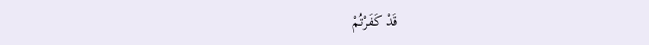قَدْ كَفَرْتُمْ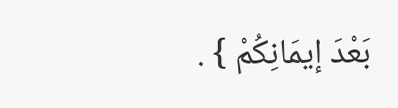بَعْدَ إيمَانِكُمْ } .